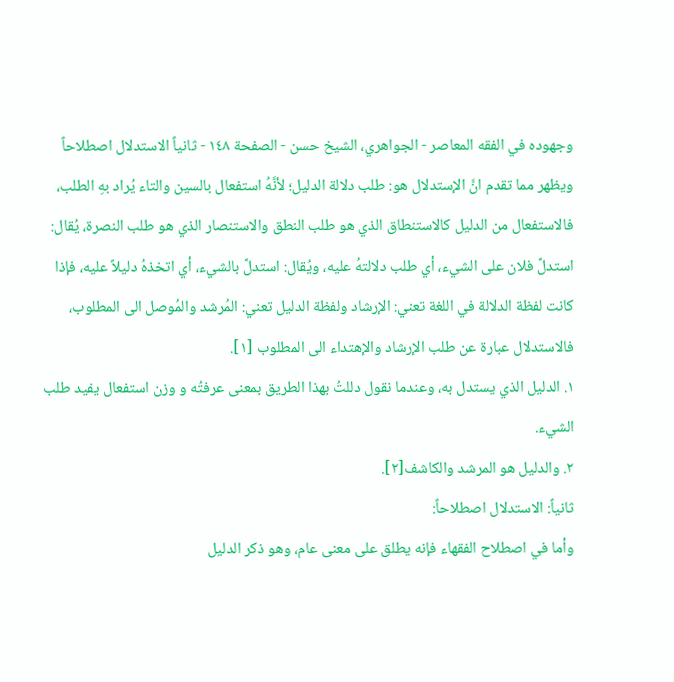وجهوده في الفقه المعاصر - الجواهري، الشيخ حسن - الصفحة ١٤٨ - ثانياً الاستدلال اصطلاحاً
ويظهر مما تقدم انَّ الإستدلال هو: طلب دلالة الدليل؛ لأنَّهُ استفعال بالسين والتاء يُراد بهِ الطلب، فالاستفعال من الدليل كالاستنطاق الذي هو طلب النطق والاستنصار الذي هو طلب النصرة، يُقال: استدلَّ فلان على الشيء، أي طلب دلالتهُ عليه، ويُقال: استدلَّ بالشيء، أي اتخذهُ دليلاً عليه، فإذا كانت لفظة الدلالة في اللغة تعني: الإرشاد ولفظة الدليل تعني: المُرشد والمُوصل الى المطلوب، فالاستدلال عبارة عن طلب الإرشاد والإهتداء الى المطلوب [١].
١. الدليل الذي يستدل به، وعندما نقول دللتُ بهذا الطريق بمعنى عرفتُه و وزن استفعال يفيد طلب الشيء.
٢. والدليل هو المرشد والكاشف[٢].
ثانياً: الاستدلال اصطلاحاً:
وأما في اصطلاح الفقهاء فإنه يطلق على معنى عام، وهو ذكر الدليل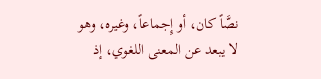نصَّاً كان، أو إِجماعاً، وغيره، وهو لا يبعد عن المعنى اللغوي، إذ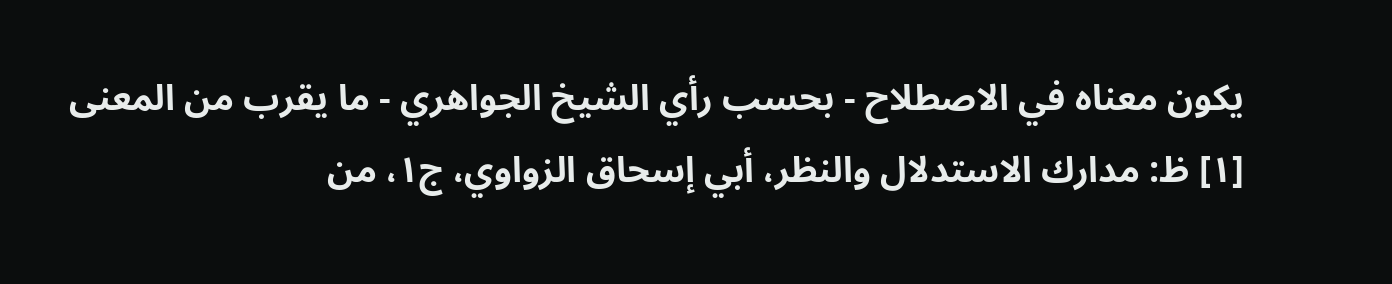يكون معناه في الاصطلاح - بحسب رأي الشيخ الجواهري - ما يقرب من المعنى
[١] ظ: مدارك الاستدلال والنظر، أبي إسحاق الزواوي، ج١، من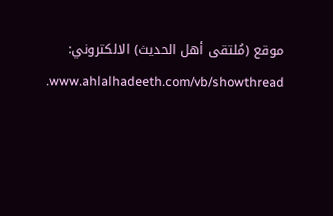موقع (مُلتقى أهل الحديث) الالكتروني: www.ahlalhadeeth.com/vb/showthread.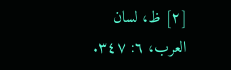[٢] ظ، لسان العرب، ٦: ٣٤٧.